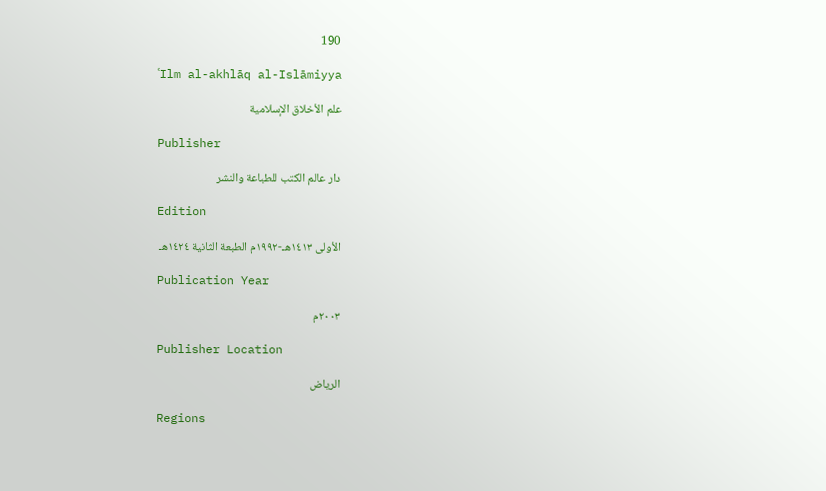190

ʿIlm al-akhlāq al-Islāmiyya

علم الأخلاق الإسلامية

Publisher

دار عالم الكتب للطباعة والنشر

Edition

الأولى ١٤١٣هـ-١٩٩٢م الطبعة الثانية ١٤٢٤هـ

Publication Year

٢٠٠٣م

Publisher Location

الرياض

Regions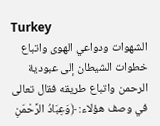Turkey
الشهوات ودواعي الهوى واتباع خطوات الشيطان إلى عبودية الرحمن واتباع طريقه فقال تعالى في وصف هؤلاء: ﴿وَعِبَادُ الرَّحْمَنِ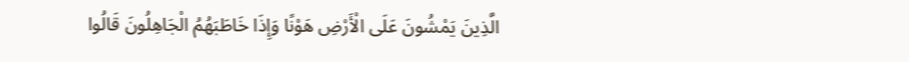الَّذِينَ يَمْشُونَ عَلَى الْأَرْضِ هَوْنًا وَإِذَا خَاطَبَهُمُ الْجَاهِلُونَ قَالُوا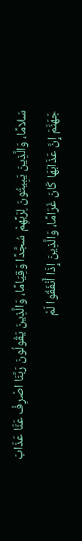سَلامًا، وَالَّذِينَ يَبِيتُونَ لِرَبِّهِمْ سُجَّدًا وَقِيَامًا، وَالَّذِينَ يَقُولُونَ رَبَّنَا اصْرِفْ عَنَّا عَذَابَ جَهَنَّمَ إِنَّ عَذَابَهَا كَانَ غَرَامًا، وَالَّذِينَ إِذَا أَنْفَقُوا لَمْ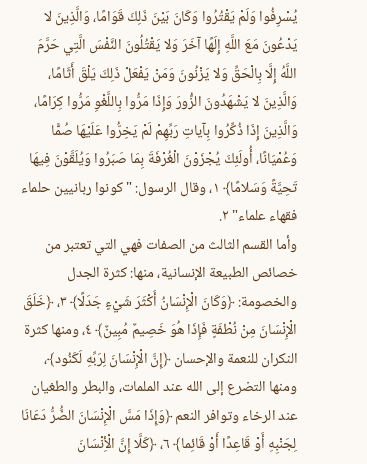يُسْرِفُوا وَلَمْ يَقْتُرُوا وَكَانَ بَيْنَ ذَلِكَ قَوَامًا، وَالَّذِينَ لا يَدْعُونَ مَعَ اللَّهِ إِلَهًا آخَرَ وَلا يَقْتُلُونَ النَّفْسَ الَّتِي حَرَّمَ اللَّهُ إِلَّا بِالْحَقِّ وَلا يَزْنُونَ وَمَنْ يَفْعَلْ ذَلِكَ يَلْقَ أَثَامًا، وَالَّذِينَ لا يَشْهَدُونَ الزُّورَ وَإِذَا مَرُّوا بِاللَّغْوِ مَرُّوا كِرَامًا، وَالَّذِينَ إِذَا ذُكِّرُوا بِآياتِ رَبِّهِمْ لَمْ يَخِرُّوا عَلَيْهَا صُمًّا وَعُمْيَانًا، أُولَئِكَ يُجْزَوْنَ الْغُرْفَةَ بِمَا صَبَرُوا وَيُلَقَّوْنَ فِيهَا تَحِيَّةً وَسَلامًا﴾ ١، وقال الرسول: "كونوا ربانيين حلماء فقهاء علماء" ٢.
وأما القسم الثالث من الصفات فهي التي تعتبر من خصائص الطبيعة الإنسانية، منها: كثرة الجدل والخصومة: ﴿وَكَانَ الْإِنْسَانُ أَكْثَرَ شَيْءٍ جَدَلًا﴾ ٣، ﴿خَلَقَ الْإِنْسَانَ مِنْ نُطْفَةٍ فَإِذَا هُوَ خَصِيمٌ مُبِينٌ﴾ ٤، ومنها كثرة النكران للنعمة والإحسان ﴿إِنَّ الْإِنْسَانَ لِرَبِّهِ لَكَنُود﴾، ومنها التضرع إلى الله عند الملمات، والبطر والطغيان عند الرخاء وتوافر النعم ﴿وَإِذَا مَسَّ الْإِنْسَانَ الضُّرُّ دَعَانَا لِجَنْبِهِ أَوْ قَاعِدًا أَوْ قَائِما﴾ ٦، ﴿كَلَّا إِنَّ الْأِنْسَانَ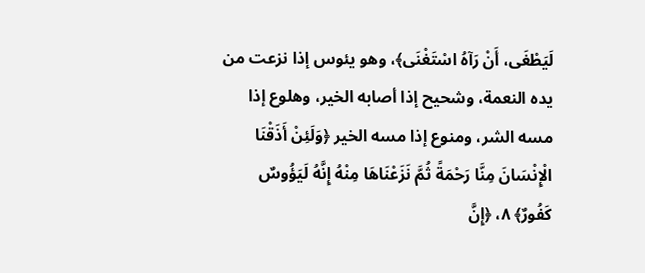لَيَطْغَى، أَنْ رَآهُ اسْتَغْنَى﴾، وهو يئوس إذا نزعت من يده النعمة، وشحيح إذا أصابه الخير، وهلوع إذا مسه الشر، ومنوع إذا مسه الخير ﴿وَلَئِنْ أَذَقْنَا الْإِنْسَانَ مِنَّا رَحْمَةً ثُمَّ نَزَعْنَاهَا مِنْهُ إِنَّهُ لَيَؤُوسٌ كَفُورٌ﴾ ٨، ﴿إِنَّ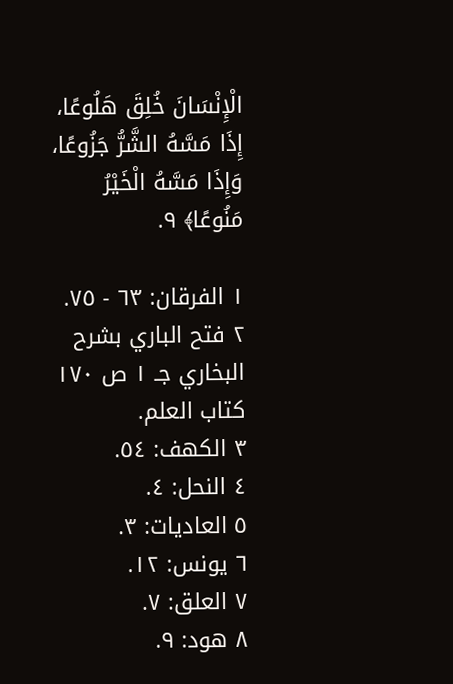الْإِنْسَانَ خُلِقَ هَلُوعًا، إِذَا مَسَّهُ الشَّرُّ جَزُوعًا، وَإِذَا مَسَّهُ الْخَيْرُ مَنُوعًا﴾ ٩.

١ الفرقان: ٦٣ - ٧٥.
٢ فتح الباري بشرح البخاري جـ ١ ص ١٧٠ كتاب العلم.
٣ الكهف: ٥٤.
٤ النحل: ٤.
٥ العاديات: ٣.
٦ يونس: ١٢.
٧ العلق: ٧.
٨ هود: ٩.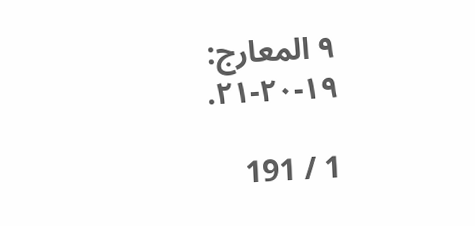٩ المعارج: ١٩-٢٠-٢١.

1 / 191